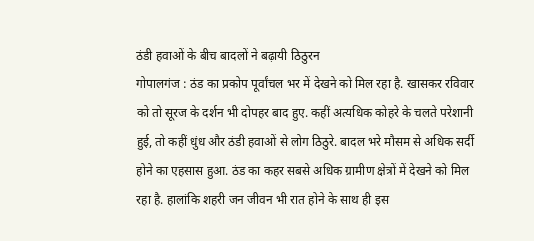ठंडी हवाओं के बीच बादलों ने बढ़ायी ठिठुरन
गोपालगंज : ठंड का प्रकोप पूर्वांचल भर में देखने को मिल रहा है. खासकर रविवार को तो सूरज के दर्शन भी दोपहर बाद हुए. कहीं अत्यधिक कोहरे के चलते परेशानी हुई, तो कहीं धुंध और ठंडी हवाओं से लोग ठिठुरे. बादल भरे मौसम से अधिक सर्दी होने का एहसास हुआ. ठंड का कहर सबसे अधिक ग्रामीण क्षेत्रों में देखने को मिल रहा है. हालांकि शहरी जन जीवन भी रात होने के साथ ही इस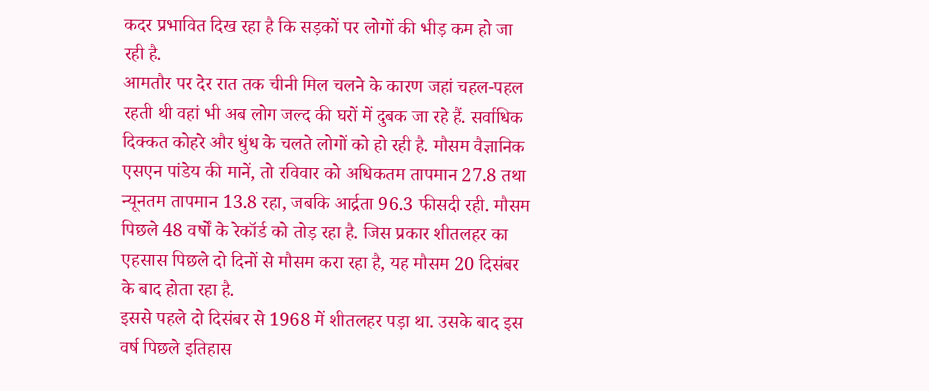कदर प्रभावित दिख रहा है कि सड़कों पर लोगों की भीड़ कम हो जा रही है.
आमतौर पर देर रात तक चीनी मिल चलने के कारण जहां चहल-पहल रहती थी वहां भी अब लोग जल्द की घरों में दुबक जा रहे हैं. सर्वाधिक दिक्कत कोहरे और धुंध के चलते लोगों को हो रही है. मौसम वैज्ञानिक एसएन पांडेय की मानें, तो रविवार को अधिकतम तापमान 27.8 तथा न्यूनतम तापमान 13.8 रहा, जबकि आर्द्रता 96.3 फीसदी रही. मौसम पिछले 48 वर्षों के रेकॉर्ड को तोड़ रहा है. जिस प्रकार शीतलहर का एहसास पिछले दो दिनों से मौसम करा रहा है, यह मौसम 20 दिसंबर के बाद होता रहा है.
इससे पहले दो दिसंबर से 1968 में शीतलहर पड़ा था. उसके बाद इस वर्ष पिछले इतिहास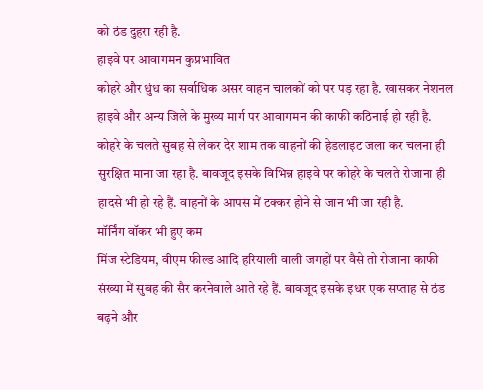को ठंड दुहरा रही है.
हाइवे पर आवागमन कुप्रभावित
कोहरे और धुंध का सर्वाधिक असर वाहन चालकों को पर पड़ रहा है. खासकर नेशनल हाइवे और अन्य जिले के मुख्य मार्ग पर आवागमन की काफी कठिनाई हो रही है. कोहरे के चलते सुबह से लेकर देर शाम तक वाहनों की हेडलाइट जला कर चलना ही सुरक्षित माना जा रहा है. बावजूद इसके विभिन्न हाइवे पर कोहरे के चलते रोजाना ही हादसे भी हो रहे हैं. वाहनों के आपस में टक्कर होने से जान भी जा रही है.
मॉर्निंग वॉकर भी हुए कम
मिंज स्टेडियम, वीएम फील्ड आदि हरियाली वाली जगहों पर वैसे तो रोजाना काफी संख्या में सुबह की सैर करनेवाले आते रहे हैं. बावजूद इसके इधर एक सप्ताह से ठंड बढ़ने और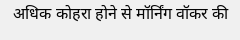अधिक कोहरा होने से मॉर्निंग वॉकर की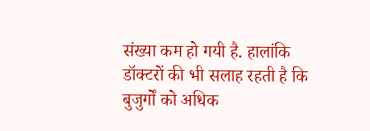संख्या कम हो गयी है. हालांकि डॉक्टरों की भी सलाह रहती है कि बुजुर्गों को अधिक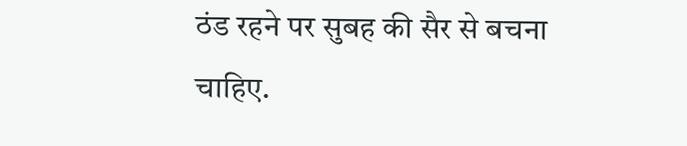ठंड रहने पर सुबह की सैर से बचना चाहिए.